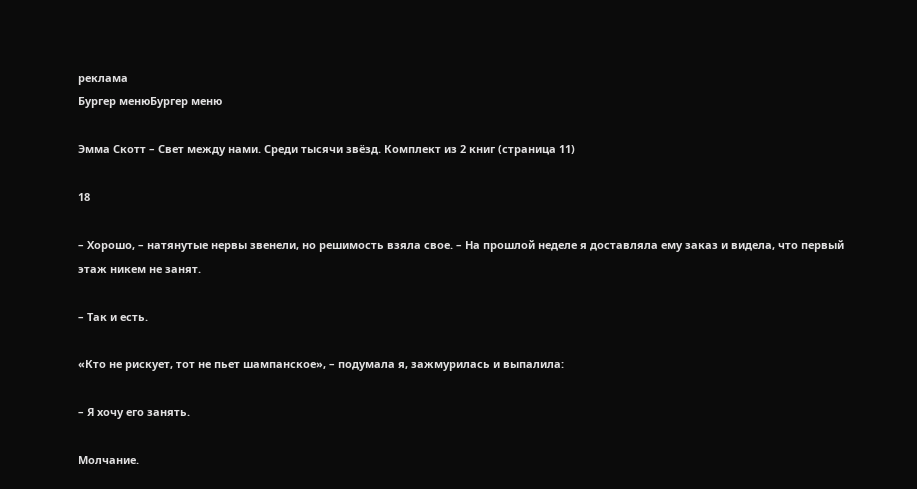реклама
Бургер менюБургер меню

Эмма Скотт – Свет между нами. Среди тысячи звёзд. Комплект из 2 книг (страница 11)

18

– Хорошо, – натянутые нервы звенели, но решимость взяла свое. – На прошлой неделе я доставляла ему заказ и видела, что первый этаж никем не занят.

– Так и есть.

«Кто не рискует, тот не пьет шампанское», – подумала я, зажмурилась и выпалила:

– Я хочу его занять.

Молчание.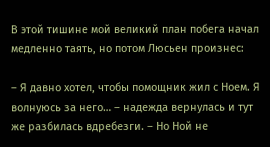В этой тишине мой великий план побега начал медленно таять, но потом Люсьен произнес:

– Я давно хотел, чтобы помощник жил с Ноем. Я волнуюсь за него… – надежда вернулась и тут же разбилась вдребезги. – Но Ной не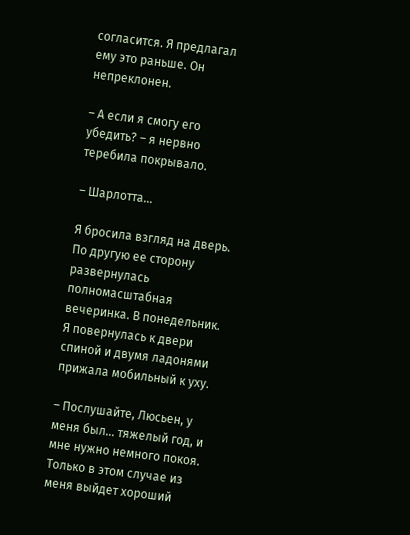согласится. Я предлагал ему это раньше. Он непреклонен.

– А если я смогу его убедить? – я нервно теребила покрывало.

– Шарлотта…

Я бросила взгляд на дверь. По другую ее сторону развернулась полномасштабная вечеринка. В понедельник. Я повернулась к двери спиной и двумя ладонями прижала мобильный к уху.

– Послушайте, Люсьен, у меня был… тяжелый год, и мне нужно немного покоя. Только в этом случае из меня выйдет хороший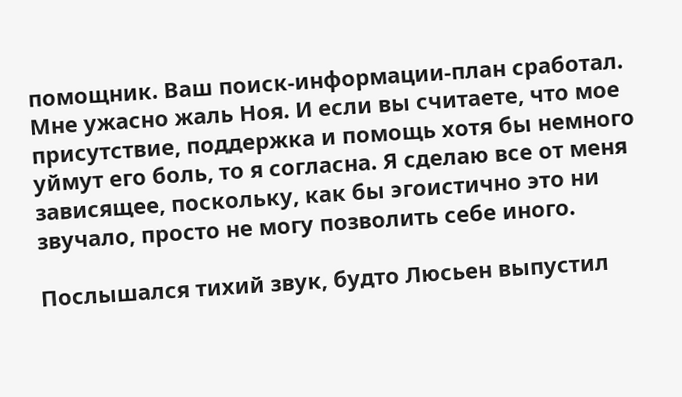помощник. Ваш поиск-информации-план сработал. Мне ужасно жаль Ноя. И если вы считаете, что мое присутствие, поддержка и помощь хотя бы немного уймут его боль, то я согласна. Я сделаю все от меня зависящее, поскольку, как бы эгоистично это ни звучало, просто не могу позволить себе иного.

Послышался тихий звук, будто Люсьен выпустил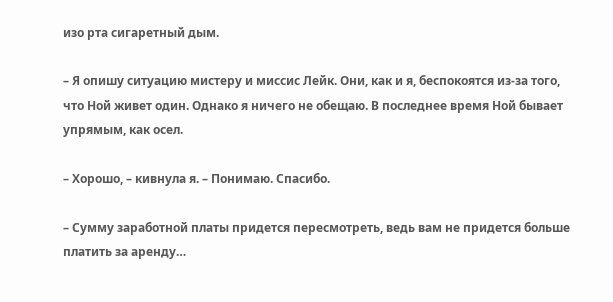изо рта сигаретный дым.

– Я опишу ситуацию мистеру и миссис Лейк. Они, как и я, беспокоятся из-за того, что Ной живет один. Однако я ничего не обещаю. В последнее время Ной бывает упрямым, как осел.

– Хорошо, – кивнула я. – Понимаю. Спасибо.

– Сумму заработной платы придется пересмотреть, ведь вам не придется больше платить за аренду…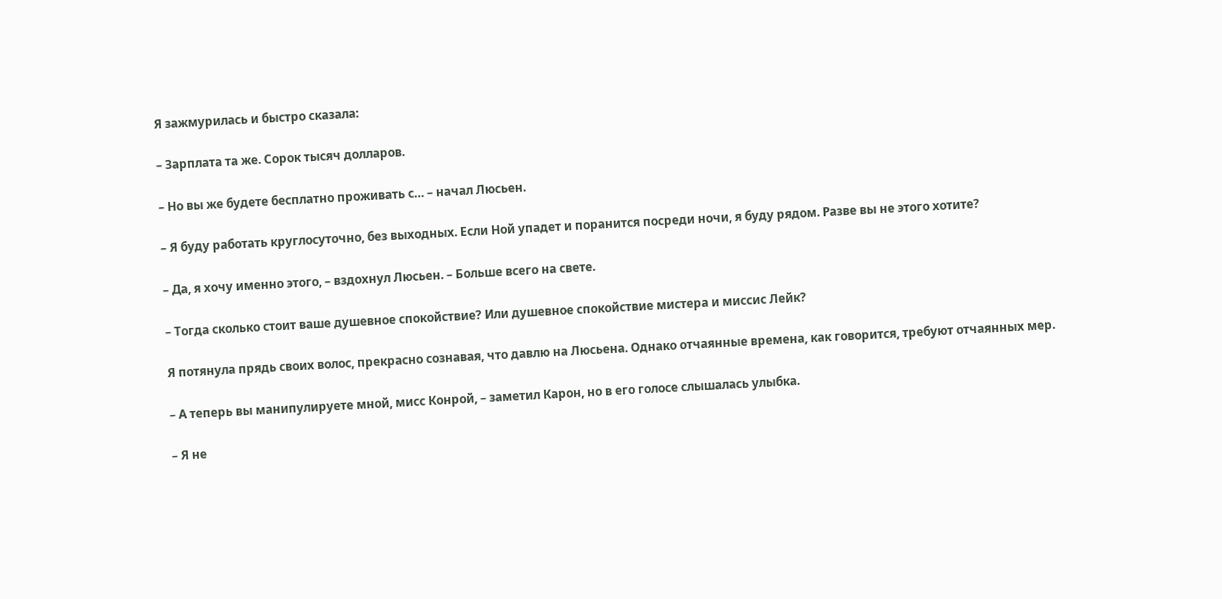Я зажмурилась и быстро сказала:

– Зарплата та же. Сорок тысяч долларов.

– Но вы же будете бесплатно проживать с… – начал Люсьен.

– Я буду работать круглосуточно, без выходных. Если Ной упадет и поранится посреди ночи, я буду рядом. Разве вы не этого хотите?

– Да, я хочу именно этого, – вздохнул Люсьен. – Больше всего на свете.

– Тогда сколько стоит ваше душевное спокойствие? Или душевное спокойствие мистера и миссис Лейк?

Я потянула прядь своих волос, прекрасно сознавая, что давлю на Люсьена. Однако отчаянные времена, как говорится, требуют отчаянных мер.

– А теперь вы манипулируете мной, мисс Конрой, – заметил Карон, но в его голосе слышалась улыбка.

– Я не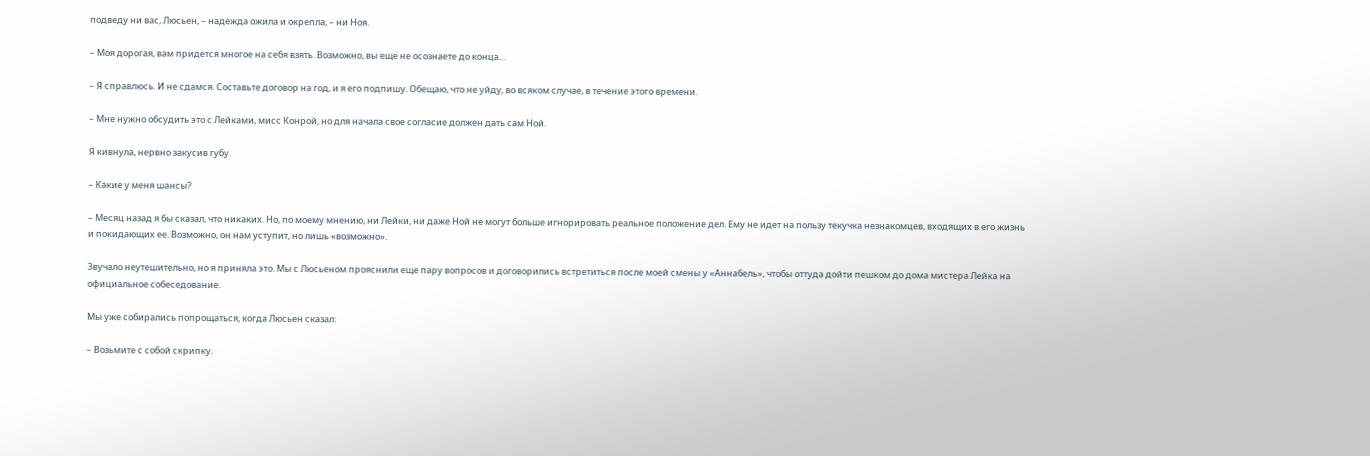подведу ни вас, Люсьен, – надежда ожила и окрепла, – ни Ноя.

– Моя дорогая, вам придется многое на себя взять. Возможно, вы еще не осознаете до конца…

– Я справлюсь. И не сдамся. Составьте договор на год, и я его подпишу. Обещаю, что не уйду, во всяком случае, в течение этого времени.

– Мне нужно обсудить это с Лейками, мисс Конрой, но для начала свое согласие должен дать сам Ной.

Я кивнула, нервно закусив губу.

– Какие у меня шансы?

– Месяц назад я бы сказал, что никаких. Но, по моему мнению, ни Лейки, ни даже Ной не могут больше игнорировать реальное положение дел. Ему не идет на пользу текучка незнакомцев, входящих в его жизнь и покидающих ее. Возможно, он нам уступит, но лишь «возможно».

Звучало неутешительно, но я приняла это. Мы с Люсьеном прояснили еще пару вопросов и договорились встретиться после моей смены у «Аннабель», чтобы оттуда дойти пешком до дома мистера Лейка на официальное собеседование.

Мы уже собирались попрощаться, когда Люсьен сказал:

– Возьмите с собой скрипку.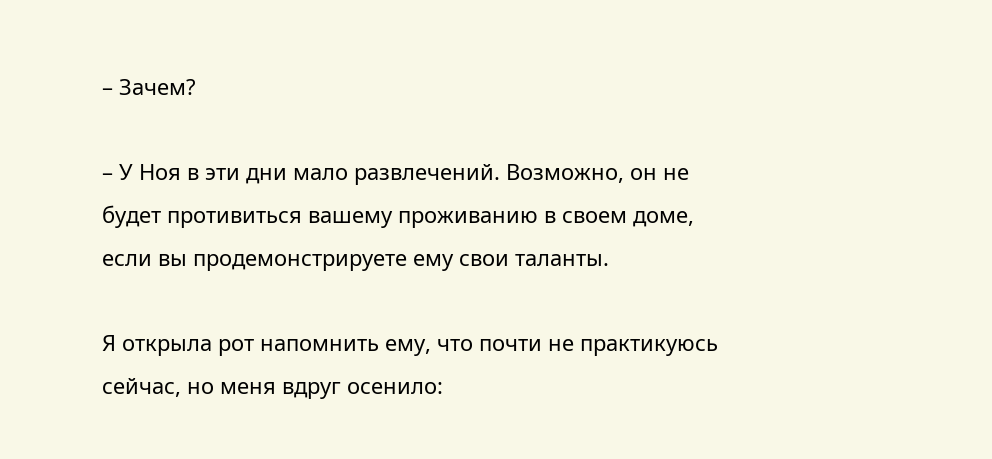– Зачем?

– У Ноя в эти дни мало развлечений. Возможно, он не будет противиться вашему проживанию в своем доме, если вы продемонстрируете ему свои таланты.

Я открыла рот напомнить ему, что почти не практикуюсь сейчас, но меня вдруг осенило: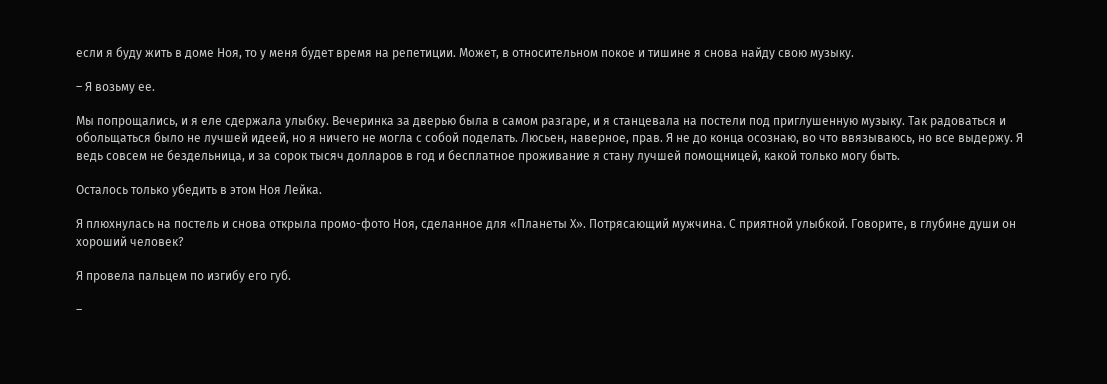если я буду жить в доме Ноя, то у меня будет время на репетиции. Может, в относительном покое и тишине я снова найду свою музыку.

– Я возьму ее.

Мы попрощались, и я еле сдержала улыбку. Вечеринка за дверью была в самом разгаре, и я станцевала на постели под приглушенную музыку. Так радоваться и обольщаться было не лучшей идеей, но я ничего не могла с собой поделать. Люсьен, наверное, прав. Я не до конца осознаю, во что ввязываюсь, но все выдержу. Я ведь совсем не бездельница, и за сорок тысяч долларов в год и бесплатное проживание я стану лучшей помощницей, какой только могу быть.

Осталось только убедить в этом Ноя Лейка.

Я плюхнулась на постель и снова открыла промо-фото Ноя, сделанное для «Планеты Х». Потрясающий мужчина. С приятной улыбкой. Говорите, в глубине души он хороший человек?

Я провела пальцем по изгибу его губ.

–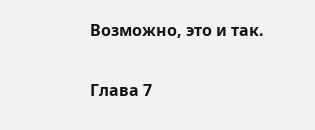Возможно, это и так.

Глава 7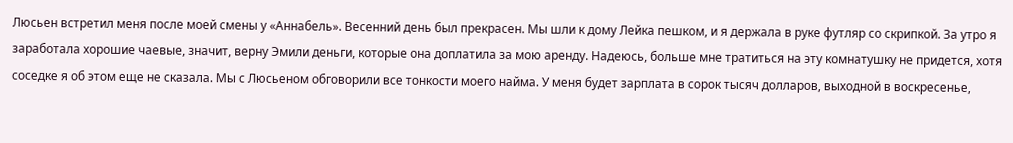Люсьен встретил меня после моей смены у «Аннабель». Весенний день был прекрасен. Мы шли к дому Лейка пешком, и я держала в руке футляр со скрипкой. За утро я заработала хорошие чаевые, значит, верну Эмили деньги, которые она доплатила за мою аренду. Надеюсь, больше мне тратиться на эту комнатушку не придется, хотя соседке я об этом еще не сказала. Мы с Люсьеном обговорили все тонкости моего найма. У меня будет зарплата в сорок тысяч долларов, выходной в воскресенье,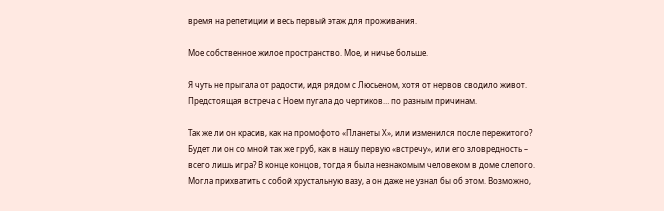время на репетиции и весь первый этаж для проживания.

Мое собственное жилое пространство. Мое, и ничье больше.

Я чуть не прыгала от радости, идя рядом с Люсьеном, хотя от нервов сводило живот. Предстоящая встреча с Ноем пугала до чертиков… по разным причинам.

Так же ли он красив, как на промофото «Планеты Х», или изменился после пережитого? Будет ли он со мной так же груб, как в нашу первую «встречу», или его зловредность – всего лишь игра? В конце концов, тогда я была незнакомым человеком в доме слепого. Могла прихватить с собой хрустальную вазу, а он даже не узнал бы об этом. Возможно,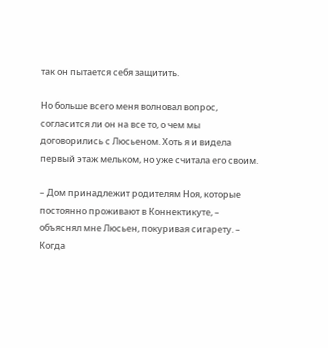так он пытается себя защитить.

Но больше всего меня волновал вопрос, согласится ли он на все то, о чем мы договорились с Люсьеном. Хоть я и видела первый этаж мельком, но уже считала его своим.

– Дом принадлежит родителям Ноя, которые постоянно проживают в Коннектикуте, – объяснял мне Люсьен, покуривая сигарету. – Когда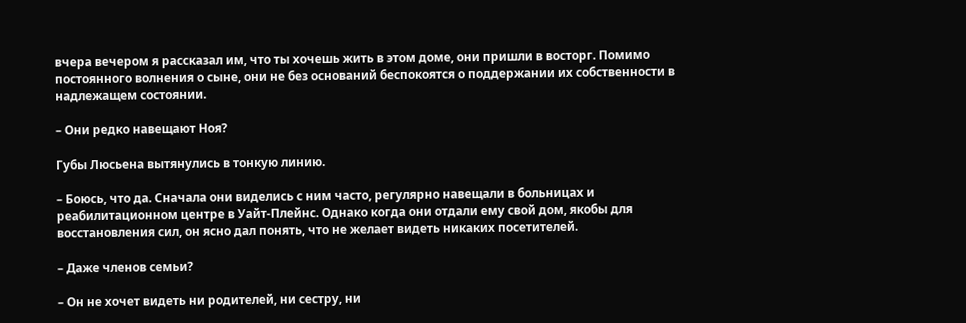вчера вечером я рассказал им, что ты хочешь жить в этом доме, они пришли в восторг. Помимо постоянного волнения о сыне, они не без оснований беспокоятся о поддержании их собственности в надлежащем состоянии.

– Они редко навещают Ноя?

Губы Люсьена вытянулись в тонкую линию.

– Боюсь, что да. Сначала они виделись с ним часто, регулярно навещали в больницах и реабилитационном центре в Уайт-Плейнс. Однако когда они отдали ему свой дом, якобы для восстановления сил, он ясно дал понять, что не желает видеть никаких посетителей.

– Даже членов семьи?

– Он не хочет видеть ни родителей, ни сестру, ни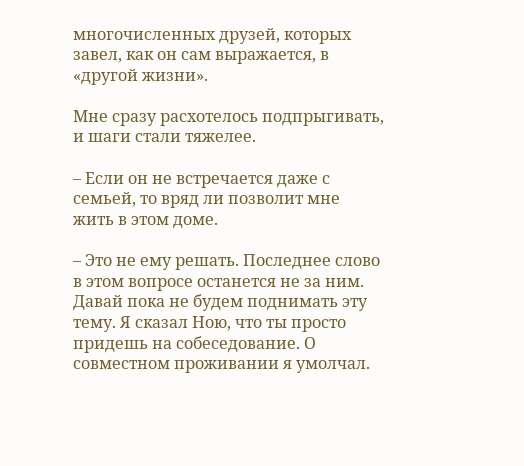многочисленных друзей, которых завел, как он сам выражается, в «другой жизни».

Мне сразу расхотелось подпрыгивать, и шаги стали тяжелее.

– Если он не встречается даже с семьей, то вряд ли позволит мне жить в этом доме.

– Это не ему решать. Последнее слово в этом вопросе останется не за ним. Давай пока не будем поднимать эту тему. Я сказал Ною, что ты просто придешь на собеседование. О совместном проживании я умолчал.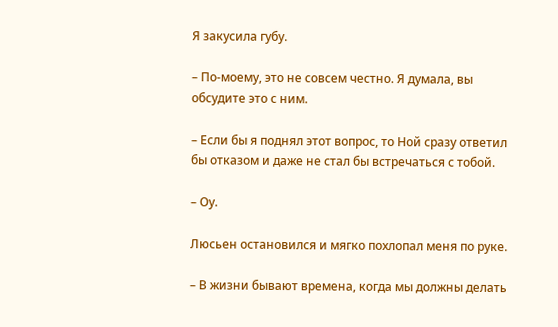Я закусила губу.

– По-моему, это не совсем честно. Я думала, вы обсудите это с ним.

– Если бы я поднял этот вопрос, то Ной сразу ответил бы отказом и даже не стал бы встречаться с тобой.

– Оу.

Люсьен остановился и мягко похлопал меня по руке.

– В жизни бывают времена, когда мы должны делать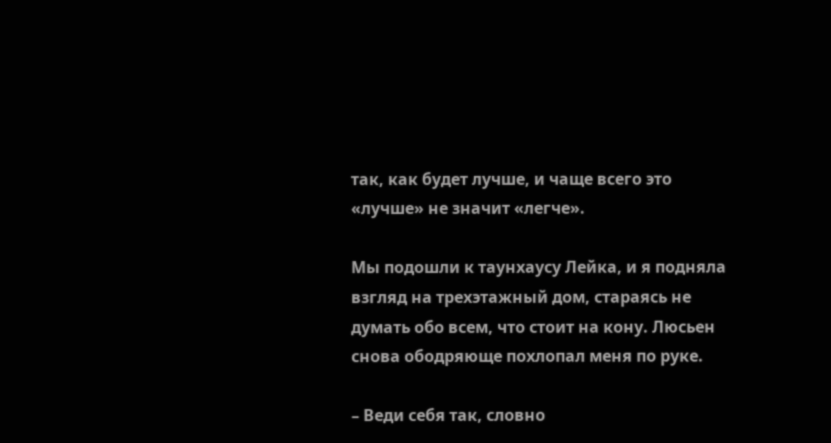так, как будет лучше, и чаще всего это «лучше» не значит «легче».

Мы подошли к таунхаусу Лейка, и я подняла взгляд на трехэтажный дом, стараясь не думать обо всем, что стоит на кону. Люсьен снова ободряюще похлопал меня по руке.

– Веди себя так, словно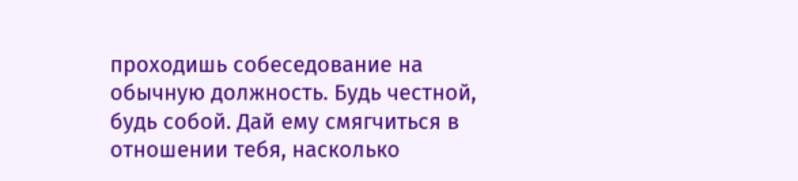проходишь собеседование на обычную должность. Будь честной, будь собой. Дай ему смягчиться в отношении тебя, насколько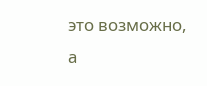это возможно, а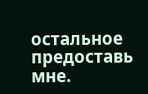остальное предоставь мне.